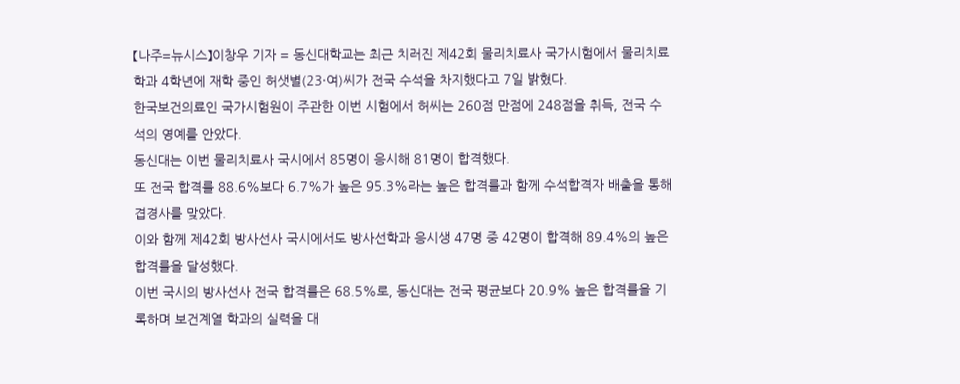【나주=뉴시스】이창우 기자 = 동신대학교는 최근 치러진 제42회 물리치료사 국가시험에서 물리치료학과 4학년에 재학 중인 허샛별(23·여)씨가 전국 수석을 차지했다고 7일 밝혔다.
한국보건의료인 국가시험원이 주관한 이번 시험에서 허씨는 260점 만점에 248점을 취득, 전국 수석의 영예를 안았다.
동신대는 이번 물리치료사 국시에서 85명이 응시해 81명이 합격했다.
또 전국 합격률 88.6%보다 6.7%가 높은 95.3%라는 높은 합격률과 함께 수석합격자 배출을 통해 겹경사를 맞았다.
이와 함께 제42회 방사선사 국시에서도 방사선학과 응시생 47명 중 42명이 합격해 89.4%의 높은 합격률을 달성했다.
이번 국시의 방사선사 전국 합격률은 68.5%로, 동신대는 전국 평균보다 20.9% 높은 합격률을 기록하며 보건계열 학과의 실력을 대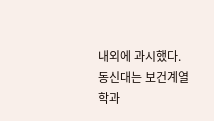내외에 과시했다.
동신대는 보건계열 학과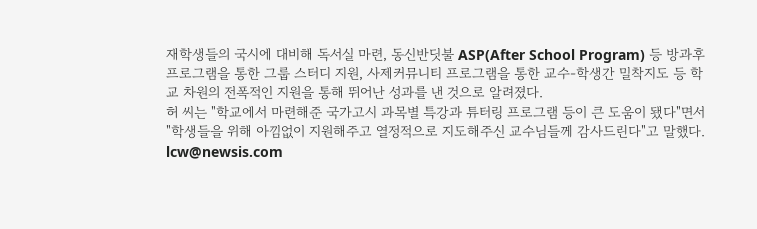재학생들의 국시에 대비해 독서실 마련, 동신반딧불 ASP(After School Program) 등 방과후 프로그램을 통한 그룹 스터디 지원, 사제커뮤니티 프로그램을 통한 교수-학생간 밀착지도 등 학교 차원의 전폭적인 지원을 통해 뛰어난 성과를 낸 것으로 알려졌다.
허 씨는 "학교에서 마련해준 국가고시 과목별 특강과 튜터링 프로그램 등이 큰 도움이 됐다"면서 "학생들을 위해 아낌없이 지원해주고 열정적으로 지도해주신 교수님들께 감사드린다"고 말했다.
lcw@newsis.com